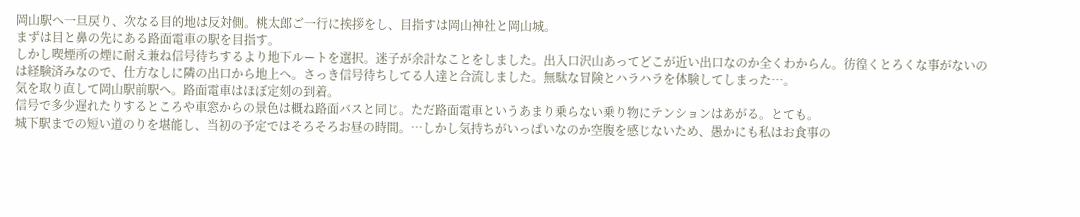岡山駅へ一旦戻り、次なる目的地は反対側。桃太郎ご一行に挨拶をし、目指すは岡山神社と岡山城。
まずは目と鼻の先にある路面電車の駅を目指す。
しかし喫煙所の煙に耐え兼ね信号待ちするより地下ルートを選択。迷子が余計なことをしました。出入口沢山あってどこが近い出口なのか全くわからん。彷徨くとろくな事がないのは経験済みなので、仕方なしに隣の出口から地上へ。さっき信号待ちしてる人達と合流しました。無駄な冒険とハラハラを体験してしまった…。
気を取り直して岡山駅前駅へ。路面電車はほぼ定刻の到着。
信号で多少遅れたりするところや車窓からの景色は概ね路面バスと同じ。ただ路面電車というあまり乗らない乗り物にテンションはあがる。とても。
城下駅までの短い道のりを堪能し、当初の予定ではそろそろお昼の時間。…しかし気持ちがいっぱいなのか空腹を感じないため、愚かにも私はお食事の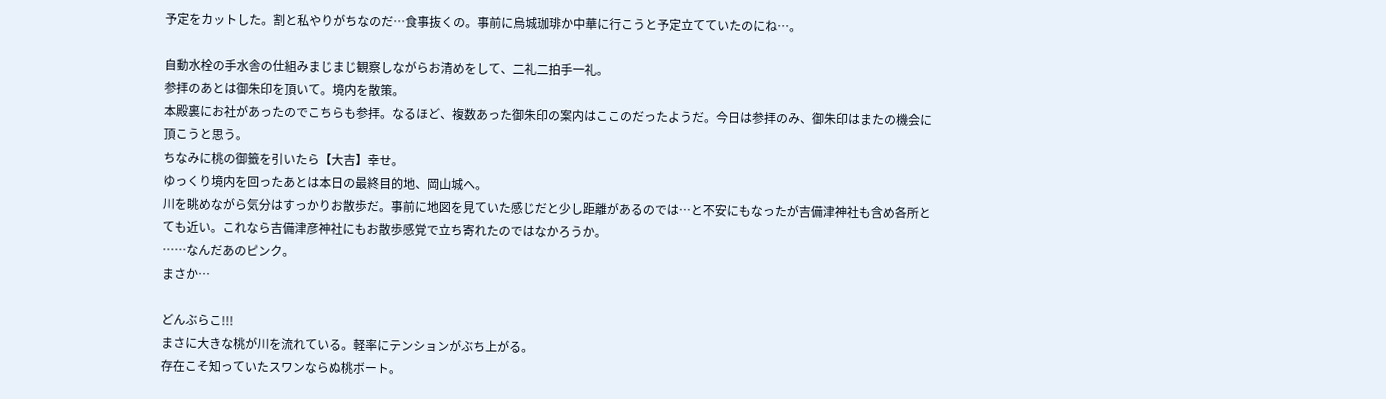予定をカットした。割と私やりがちなのだ…食事抜くの。事前に烏城珈琲か中華に行こうと予定立てていたのにね…。

自動水栓の手水舎の仕組みまじまじ観察しながらお清めをして、二礼二拍手一礼。
参拝のあとは御朱印を頂いて。境内を散策。
本殿裏にお社があったのでこちらも参拝。なるほど、複数あった御朱印の案内はここのだったようだ。今日は参拝のみ、御朱印はまたの機会に頂こうと思う。
ちなみに桃の御籤を引いたら【大吉】幸せ。
ゆっくり境内を回ったあとは本日の最終目的地、岡山城へ。
川を眺めながら気分はすっかりお散歩だ。事前に地図を見ていた感じだと少し距離があるのでは…と不安にもなったが吉備津神社も含め各所とても近い。これなら吉備津彦神社にもお散歩感覚で立ち寄れたのではなかろうか。
……なんだあのピンク。
まさか…

どんぶらこ!!!
まさに大きな桃が川を流れている。軽率にテンションがぶち上がる。
存在こそ知っていたスワンならぬ桃ボート。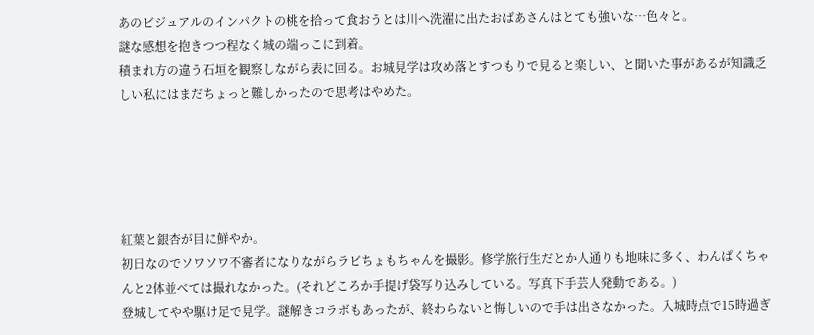あのビジュアルのインパクトの桃を拾って食おうとは川へ洗濯に出たおばあさんはとても強いな…色々と。
謎な感想を抱きつつ程なく城の端っこに到着。
積まれ方の違う石垣を観察しながら表に回る。お城見学は攻め落とすつもりで見ると楽しい、と聞いた事があるが知識乏しい私にはまだちょっと難しかったので思考はやめた。





紅葉と銀杏が目に鮮やか。
初日なのでソワソワ不審者になりながらラビちょもちゃんを撮影。修学旅行生だとか人通りも地味に多く、わんぱくちゃんと2体並べては撮れなかった。(それどころか手提げ袋写り込みしている。写真下手芸人発動である。)
登城してやや駆け足で見学。謎解きコラボもあったが、終わらないと悔しいので手は出さなかった。入城時点で15時過ぎ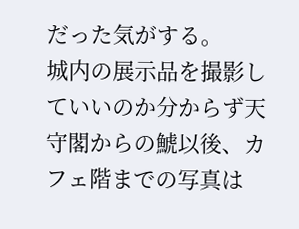だった気がする。
城内の展示品を撮影していいのか分からず天守閣からの鯱以後、カフェ階までの写真は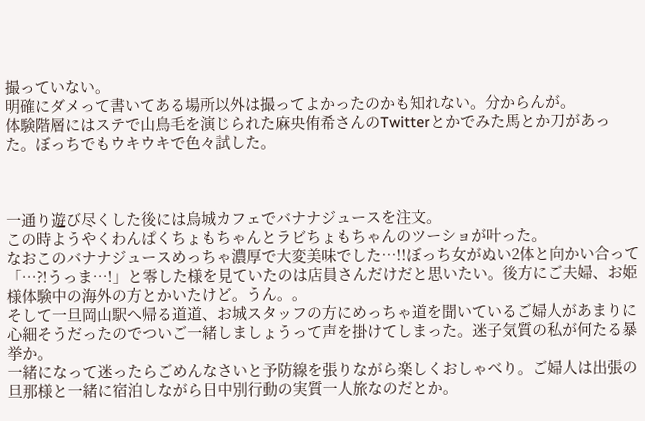撮っていない。
明確にダメって書いてある場所以外は撮ってよかったのかも知れない。分からんが。
体験階層にはステで山鳥毛を演じられた麻央侑希さんのTwitterとかでみた馬とか刀があった。ぼっちでもウキウキで色々試した。



一通り遊び尽くした後には烏城カフェでバナナジュースを注文。
この時ようやくわんぱくちょもちゃんとラビちょもちゃんのツーショが叶った。
なおこのバナナジュースめっちゃ濃厚で大変美味でした…!!ぼっち女がぬい2体と向かい合って「…?!うっま…!」と零した様を見ていたのは店員さんだけだと思いたい。後方にご夫婦、お姫様体験中の海外の方とかいたけど。うん。。
そして一旦岡山駅へ帰る道道、お城スタッフの方にめっちゃ道を聞いているご婦人があまりに心細そうだったのでついご一緒しましょうって声を掛けてしまった。迷子気質の私が何たる暴挙か。
一緒になって迷ったらごめんなさいと予防線を張りながら楽しくおしゃべり。ご婦人は出張の旦那様と一緒に宿泊しながら日中別行動の実質一人旅なのだとか。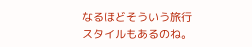なるほどそういう旅行スタイルもあるのね。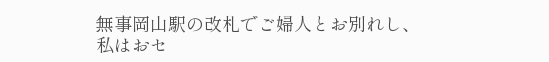無事岡山駅の改札でご婦人とお別れし、私はおセ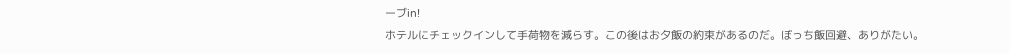ーブin!
ホテルにチェックインして手荷物を減らす。この後はお夕飯の約束があるのだ。ぼっち飯回避、ありがたい。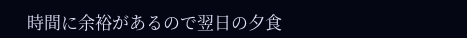時間に余裕があるので翌日の夕食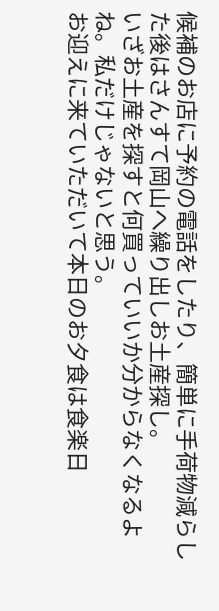候補のお店に予約の電話をしたり、簡単に手荷物減らした後はさんすて岡山へ繰り出しお土産探し。
いざお土産を探すと何買っていいか分からなくなるよね。私だけじゃないと思う。
お迎えに来ていただいて本日のお夕食は食楽日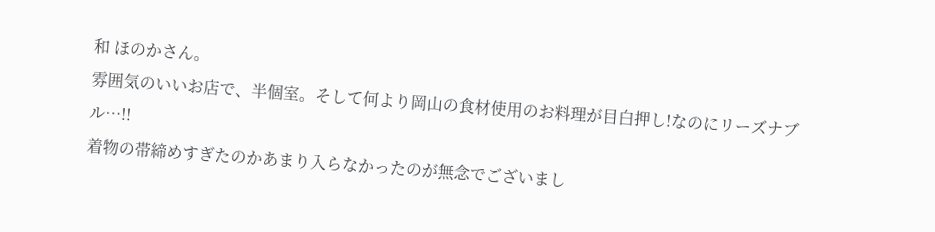和 ほのかさん。
雰囲気のいいお店で、半個室。そして何より岡山の食材使用のお料理が目白押し!なのにリーズナブル…!!
着物の帯締めすぎたのかあまり入らなかったのが無念でございまし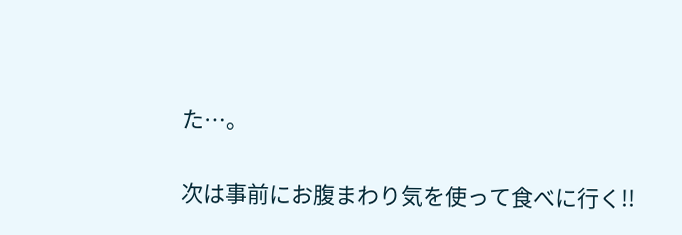た…。

次は事前にお腹まわり気を使って食べに行く!!